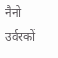नैनो उर्वरकों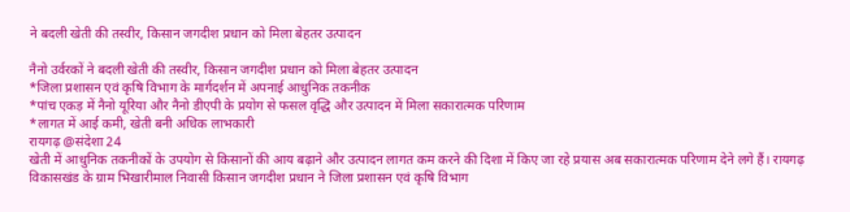ने बदली खेती की तस्वीर, किसान जगदीश प्रधान को मिला बेहतर उत्पादन

नैनो उर्वरकों ने बदली खेती की तस्वीर, किसान जगदीश प्रधान को मिला बेहतर उत्पादन
*जिला प्रशासन एवं कृषि विभाग के मार्गदर्शन में अपनाई आधुनिक तकनीक
*पांच एकड़ में नैनो यूरिया और नैनो डीएपी के प्रयोग से फसल वृद्धि और उत्पादन में मिला सकारात्मक परिणाम
*लागत में आई कमी, खेती बनी अधिक लाभकारी
रायगढ़ @संदेशा 24
खेती में आधुनिक तकनीकों के उपयोग से किसानों की आय बढ़ाने और उत्पादन लागत कम करने की दिशा में किए जा रहे प्रयास अब सकारात्मक परिणाम देने लगे हैं। रायगढ़ विकासखंड के ग्राम भिखारीमाल निवासी किसान जगदीश प्रधान ने जिला प्रशासन एवं कृषि विभाग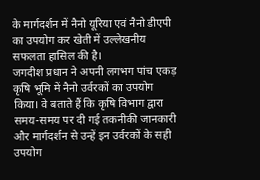के मार्गदर्शन में नैनो यूरिया एवं नैनो डीएपी का उपयोग कर खेती में उल्लेखनीय सफलता हासिल की है।
जगदीश प्रधान ने अपनी लगभग पांच एकड़ कृषि भूमि में नैनो उर्वरकों का उपयोग किया। वे बताते हैं कि कृषि विभाग द्वारा समय-समय पर दी गई तकनीकी जानकारी और मार्गदर्शन से उन्हें इन उर्वरकों के सही उपयोग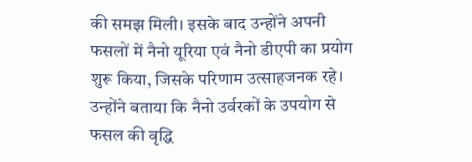की समझ मिली। इसके बाद उन्होंने अपनी फसलों में नैनो यूरिया एवं नैनो डीएपी का प्रयोग शुरू किया, जिसके परिणाम उत्साहजनक रहे। उन्होंने बताया कि नैनो उर्वरकों के उपयोग से फसल की वृद्धि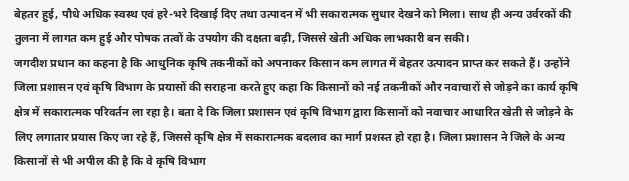बेहतर हुई, पौधे अधिक स्वस्थ एवं हरे-भरे दिखाई दिए तथा उत्पादन में भी सकारात्मक सुधार देखने को मिला। साथ ही अन्य उर्वरकों की तुलना में लागत कम हुई और पोषक तत्वों के उपयोग की दक्षता बढ़ी, जिससे खेती अधिक लाभकारी बन सकी।
जगदीश प्रधान का कहना है कि आधुनिक कृषि तकनीकों को अपनाकर किसान कम लागत में बेहतर उत्पादन प्राप्त कर सकते हैं। उन्होंने जिला प्रशासन एवं कृषि विभाग के प्रयासों की सराहना करते हुए कहा कि किसानों को नई तकनीकों और नवाचारों से जोड़ने का कार्य कृषि क्षेत्र में सकारात्मक परिवर्तन ला रहा है। बता दे कि जिला प्रशासन एवं कृषि विभाग द्वारा किसानों को नवाचार आधारित खेती से जोड़ने के लिए लगातार प्रयास किए जा रहे हैं, जिससे कृषि क्षेत्र में सकारात्मक बदलाव का मार्ग प्रशस्त हो रहा है। जिला प्रशासन ने जिले के अन्य किसानों से भी अपील की है कि वे कृषि विभाग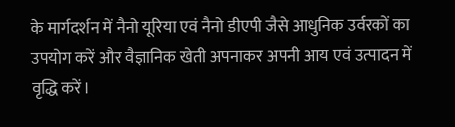के मार्गदर्शन में नैनो यूरिया एवं नैनो डीएपी जैसे आधुनिक उर्वरकों का उपयोग करें और वैज्ञानिक खेती अपनाकर अपनी आय एवं उत्पादन में वृद्धि करें।